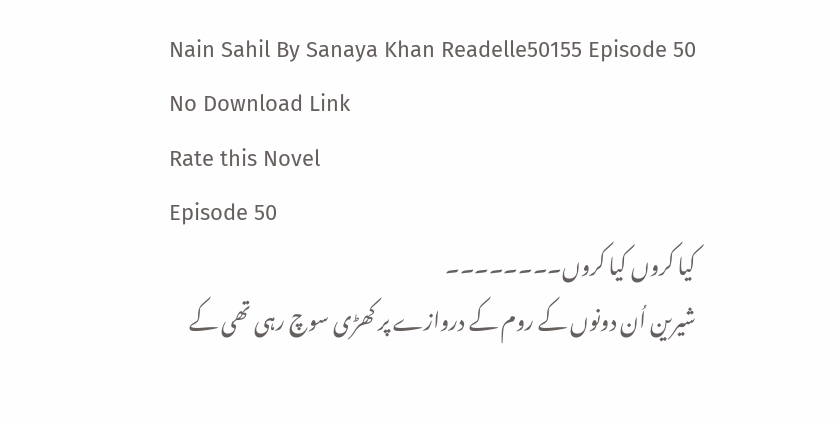Nain Sahil By Sanaya Khan Readelle50155 Episode 50
No Download Link
Rate this Novel
Episode 50
کیا کروں کیا کروں۔۔۔۔۔۔۔۔
شیرین اُن دونوں کے روم کے دروازے پر کھڑی سوچ رہی تھی کے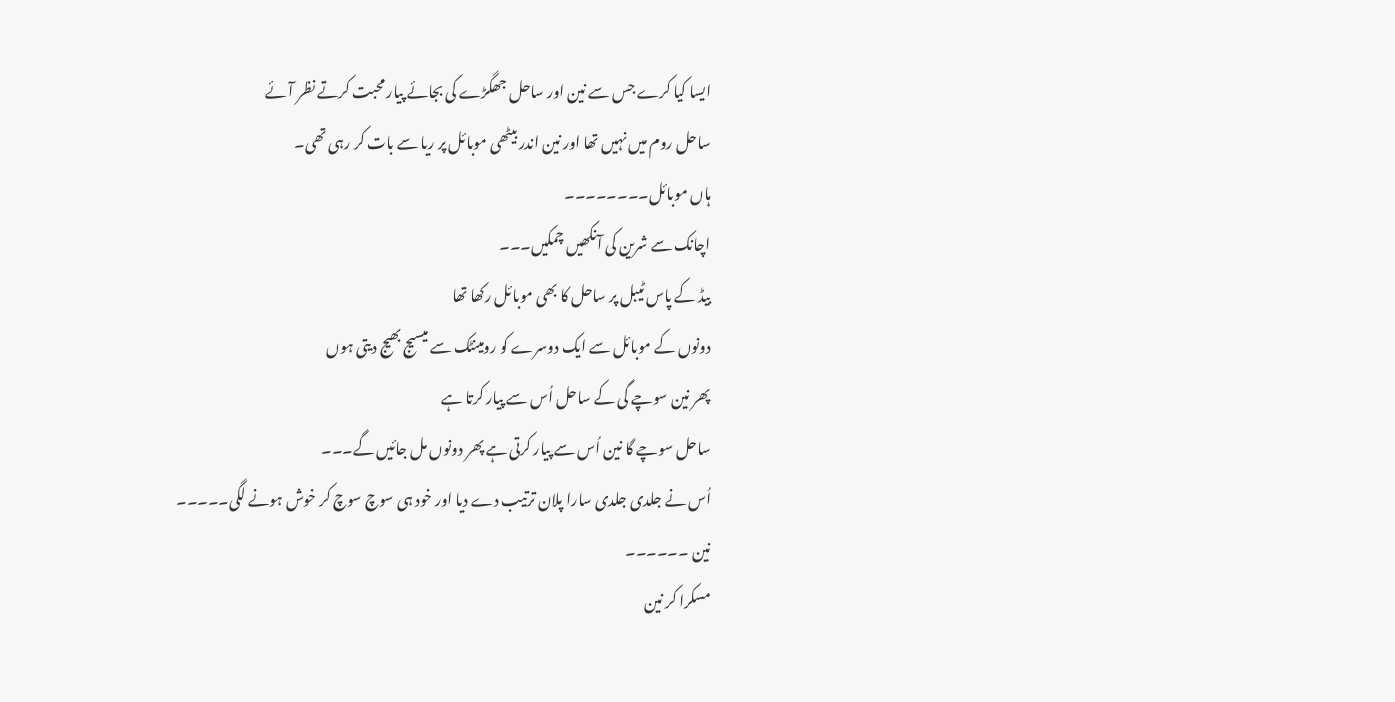ایسا کیا کرے جس سے نین اور ساحل جھگڑے کی بجائے پیار محبت کرتے نظر آئے
ساحل روم میں نہیں تھا اور نین اندر بیٹھی موبائل پر ریا سے بات کر رہی تھی۔
ہاں موبائل۔۔۔۔۔۔۔۔
اچانک سے شرین کی آنکھیں چمکیں۔۔۔
بیڈ کے پاس ٹیبل پر ساحل کا بھی موبائل رکھا تھا
دونوں کے موبائل سے ایک دوسرے کو رومینٹک سے میسیج بھیج دیتی ہوں
پھر نین سوچے گی کے ساحل اُس سے پیار کرتا ہے
ساحل سوچے گا نین اُس سے پیار کرتی ہے پھر دونوں مل جائیں گے۔۔۔
اُس نے جلدی جلدی سارا پلان ترتیب دے دیا اور خود ہی سوچ سوچ کر خوش ہونے لگی۔۔۔۔۔
نین ۔۔۔۔۔۔
مسکرا کر نین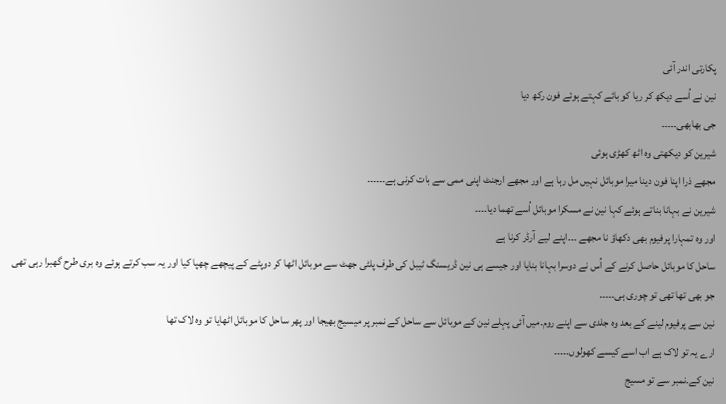پکارتی اندر آئی
نین نے اُسے دیکھ کر ریا کو بائے کہتے ہوئے فون رکھ دیا
جی بھابھی۔۔۔۔۔
شیرین کو دیکھتی وہ اٹھ کھڑی ہوئی
مجھے ذرا اپنا فون دینا میرا موبائل نہیں مل رہا ہے اور مجھے ارجنٹ اپنی ممی سے بات کرنی ہے۔۔۔۔۔۔
شیرین نے بہانا بناتے ہوئے کہا نین نے مسکرا موبائل اُسے تھما دیا۔۔۔۔
اور وہ تمہارا پرفیوم بھی دکھاؤ نا مجھے ۔۔۔اپنے لیے آرڈر کرنا ہے
ساحل کا موبائل حاصل کرنے کے اُس نے دوسرا بہانا بنایا اور جیسے ہی نین ڈریسنگ ٹیبل کی طرف پلٹی جھٹ سے موبائل اٹھا کر دوپٹے کے پیچھے چھپا کیا اور یہ سب کرتے ہوئے وہ بری طرح گھبرا رہی تھی
جو بھی تھا تھی تو چوری ہی۔۔۔۔۔
نین سے پرفیوم لینے کے بعد وہ جلدی سے اپنے روم۔میں آئی پہلے نین کے موبائل سے ساحل کے نمبر پر میسیج بھیجا اور پھر ساحل کا موبائل اٹھایا تو وہ لاک تھا
ارے یہ تو لاک ہے اب اسے کیسے کھولوں۔۔۔۔۔
نین کے۔نمبر سے تو مسیج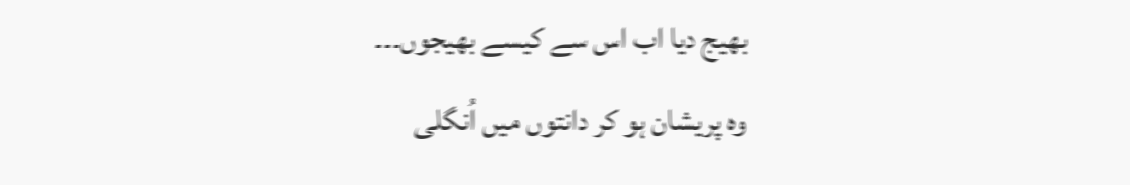بھیج دیا اب اس سے کیسے بھیجوں۔۔۔
وہ پریشان ہو کر دانتوں میں اُنگلی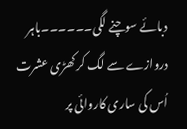دبائے سوچنے لگی۔۔۔۔۔۔باہر دروازے سے لگ کر کھڑی عشرت اُس کی ساری کاروائی پر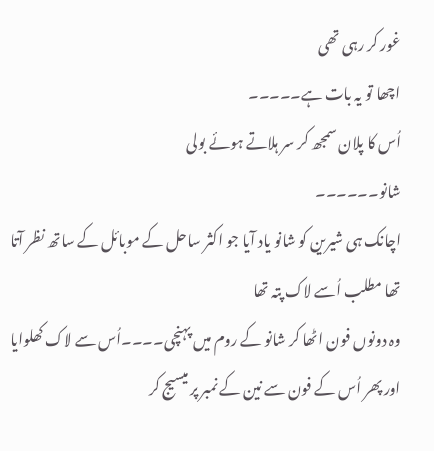غور کر رہی تھی
اچھا تو یہ بات ہے۔۔۔۔۔
اُس کا پلان سمجھ کر سر ہلاتے ہوئے بولی
شانو۔۔۔۔۔۔
اچانک ہی شیرین کو شانو یاد آیا جو اکثر ساحل کے موبائل کے ساتھ نظر آتا تھا مطلب اُسے لاک پتہ تھا
وہ دونوں فون اٹھا کر شانو کے روم میں پہنچی۔۔۔۔اُس سے لاک کھلوایا اور پھر اُس کے فون سے نین کے نمبر پر میسیج کر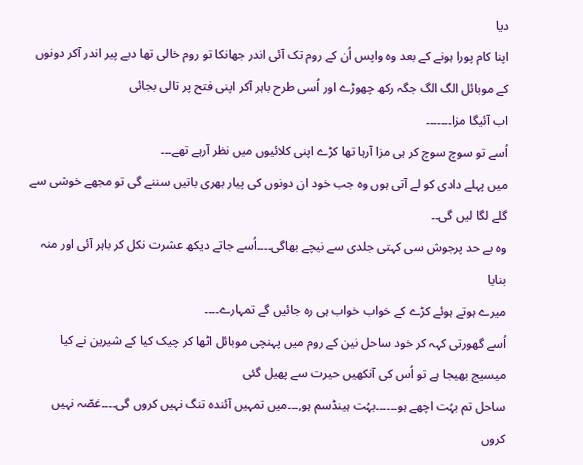دیا
اپنا کام پورا ہونے کے بعد وہ واپس اُن کے روم تک آئی اندر جھانکا تو روم خالی تھا دبے پیر اندر آکر دونوں کے موبائل الگ الگ جگہ رکھ چھوڑے اور اُسی طرح باہر آکر اپنی فتح پر تالی بجائی
اب آئیگا مزا۔۔۔۔۔۔۔
اُسے تو سوچ سوچ کر ہی مزا آرہا تھا کڑے اپنی کلائیوں میں نظر آرہے تھے۔۔۔
میں پہلے دادی کو لے آتی ہوں وہ جب خود ان دونوں کی پیار بھری باتیں سننے گی تو مجھے خوشی سے گلے لگا لیں گی۔۔
وہ بے حد پرجوش سی کہتی جلدی سے نیچے بھاگی۔۔۔۔اُسے جاتے دیکھ عشرت نکل کر باہر آئی اور منہ بنایا
میرے ہوتے ہوئے کڑے کے خواب خواب ہی رہ جائیں گے تمہارے۔۔۔۔
اُسے گھورتی کہہ کر خود ساحل نین کے روم میں پہنچی موبائل اٹھا کر چیک کیا کے شیرین نے کیا میسیج بھیجا ہے تو اُس کی آنکھیں حیرت سے پھیل گئی
ساحل تم بہُت اچھے ہو۔۔۔۔۔۔بہُت ہینڈسم ہو,۔۔۔میں تمہیں آئندہ تنگ نہیں کروں گی۔۔۔۔غصّہ نہیں کروں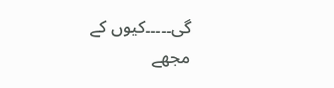گی۔۔۔۔۔کیوں کے مجھے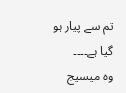تم سے پیار ہو گیا ہے۔۔۔۔
وہ میسیج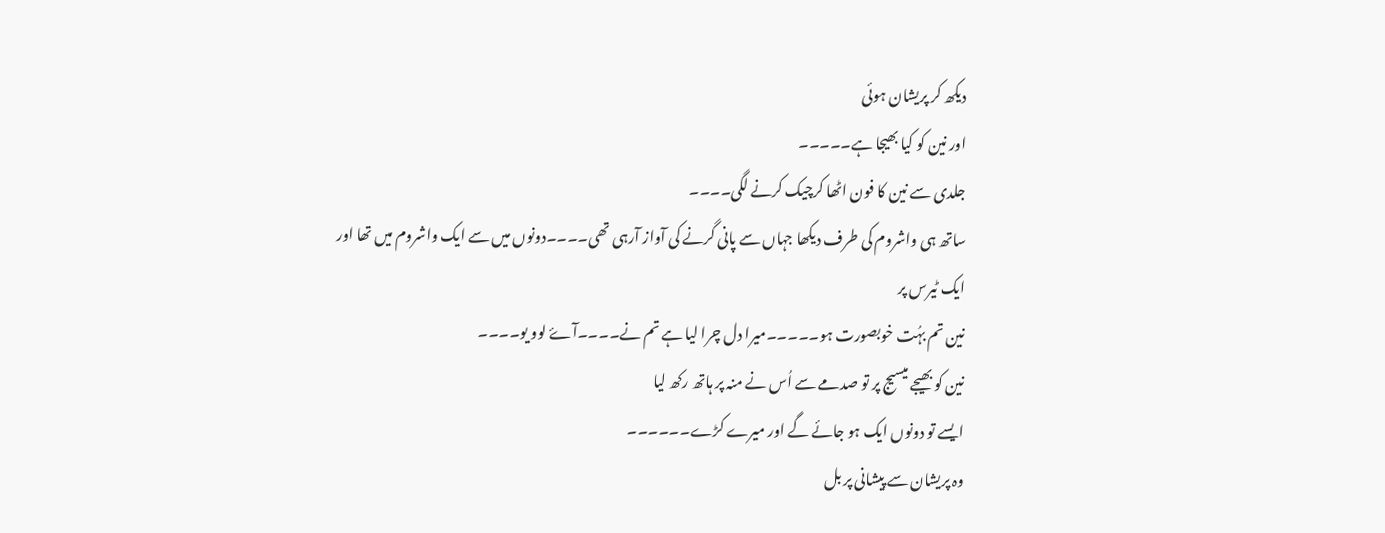دیکھ کر پریشان ہوئی
اور نین کو کیا بھیجا ہے۔۔۔۔۔
جلدی سے نین کا فون اٹھا کرچیک کرنے لگی۔۔۔۔
ساتھ ہی واشروم کی طرف دیکھا جہاں سے پانی گرنے کی آواز آرہی تھی۔۔۔۔دونوں میں سے ایک واشروم میں تھا اور ایک ٹیرس پر
نین تم بہُت خوبصورت ہو۔۔۔۔۔میرا دل چرا لیا ہے تم نے۔۔۔۔آۓ لوو یو۔۔۔۔
نین کو بھیجے میسیج پر تو صدمے سے اُس نے منہ پر ہاتھ رکھ لیا
ایسے تو دونوں ایک ہو جائے گے اور میرے کڑے۔۔۔۔۔۔
وہ پریشان سے پیشانی پر بل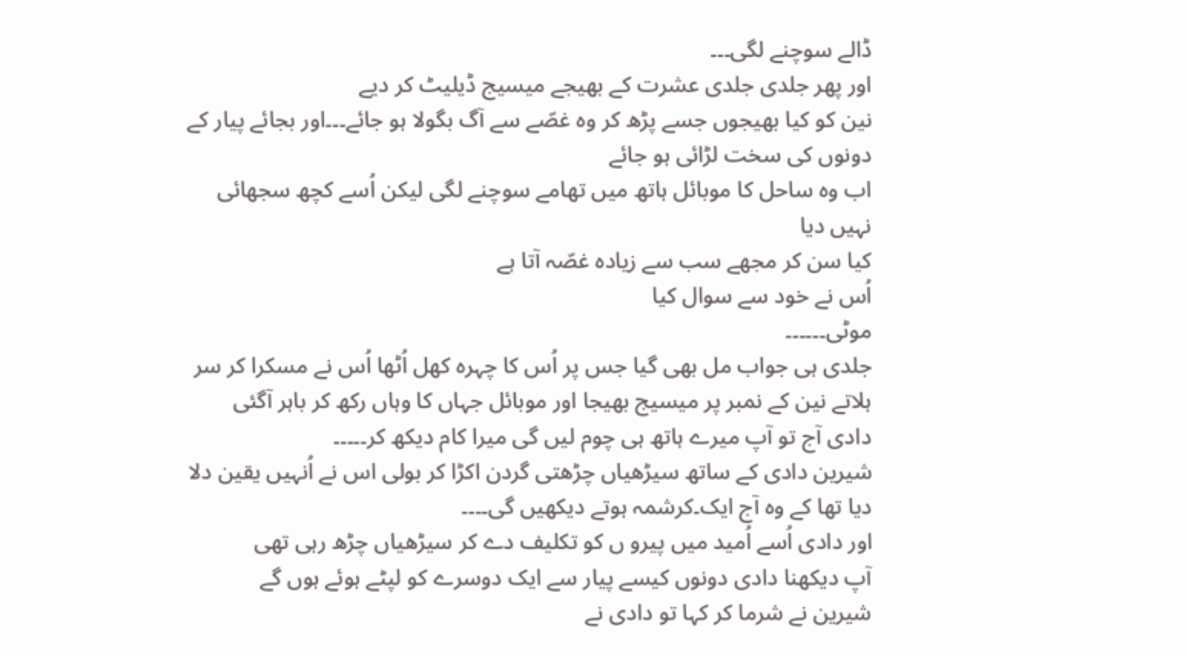ڈالے سوچنے لگی۔۔۔
اور پھر جلدی جلدی عشرت کے بھیجے میسیج ڈیلیٹ کر دیے
نین کو کیا بھیجوں جسے پڑھ کر وہ غصّے سے آگ بگولا ہو جائے۔۔۔اور بجائے پیار کے دونوں کی سخت لڑائی ہو جائے
اب وہ ساحل کا موبائل ہاتھ میں تھامے سوچنے لگی لیکن اُسے کچھ سجھائی نہیں دیا
کیا سن کر مجھے سب سے زیادہ غصّہ آتا ہے
اُس نے خود سے سوال کیا
موٹی۔۔۔۔۔۔
جلدی ہی جواب مل بھی گیا جس پر اُس کا چہرہ کھل اُٹھا اُس نے مسکرا کر سر ہلاتے نین کے نمبر پر میسیج بھیجا اور موبائل جہاں کا وہاں رکھ کر باہر آگئی
دادی آج تو آپ میرے ہاتھ ہی چوم لیں گی میرا کام دیکھ کر۔۔۔۔۔
شیرین دادی کے ساتھ سیڑھیاں چڑھتی گردن اکڑا کر بولی اس نے اُنہیں یقین دلا دیا تھا کے وہ آج ایک۔کرشمہ ہوتے دیکھیں گی۔۔۔۔
اور دادی اُسے اُمید میں پیرو ں کو تکلیف دے کر سیڑھیاں چڑھ رہی تھی
آپ دیکھنا دادی دونوں کیسے پیار سے ایک دوسرے کو لپٹے ہوئے ہوں گے
شیرین نے شرما کر کہا تو دادی نے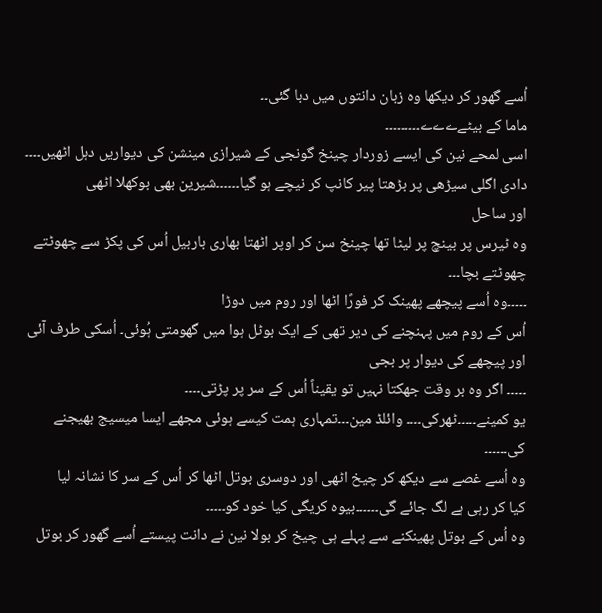اُسے گھور کر دیکھا وہ زبان دانتوں میں دبا گئی۔۔
ماما کے بیٹےےےے۔۔۔۔۔۔۔۔۔
اسی لمحے نین کی ایسے زوردار چینخ گونجی کے شیرازی مینشن کی دیواریں دہل اٹھیں۔۔۔۔
دادی اگلی سیڑھی پر بڑھتا پیر کانپ کر نیچے ہو گیا۔۔۔۔۔۔شیرین بھی بوکھلا اٹھی
اور ساحل
وہ ٹیرس پر بینچ پر لیٹا تھا چینخ سن کر اوپر اٹھتا بھاری باربیل اُس کی پکڑ سے چھوٹتے چھوٹتے بچا۔۔۔
۔۔۔۔۔وہ اُسے پیچھے پھینک کر فورًا اٹھا اور روم میں دوڑا
اُس کے روم میں پہنچنے کی دیر تھی کے ایک بوٹل ہوا میں گھومتی ہُوئی۔ اُسکی طرف آئی اور پیچھے کی دیوار پر بجی
۔۔۔۔۔ اگر وہ بر وقت جھکتا نہیں تو یقیناً اُس کے سر پر پڑتی۔۔۔۔
یو کمینے۔۔۔۔۔ٹھرکی۔۔۔۔ وائلڈ مین۔۔۔تمہاری ہمت کیسے ہوئی مجھے ایسا میسیج بھیجنے کی۔۔۔۔۔۔
وہ اُسے غصے سے دیکھ کر چیخ اٹھی اور دوسری بوتل اٹھا کر اُس کے سر کا نشانہ لیا
کیا کر رہی ہے لگ جائے گی۔۔۔۔۔۔بیوہ کریگی کیا خود کو۔۔۔۔۔
وہ اُس کے بوتل پھینکنے سے پہلے ہی چیخ کر بولا نین نے دانت پیستے اُسے گھور کر بوتل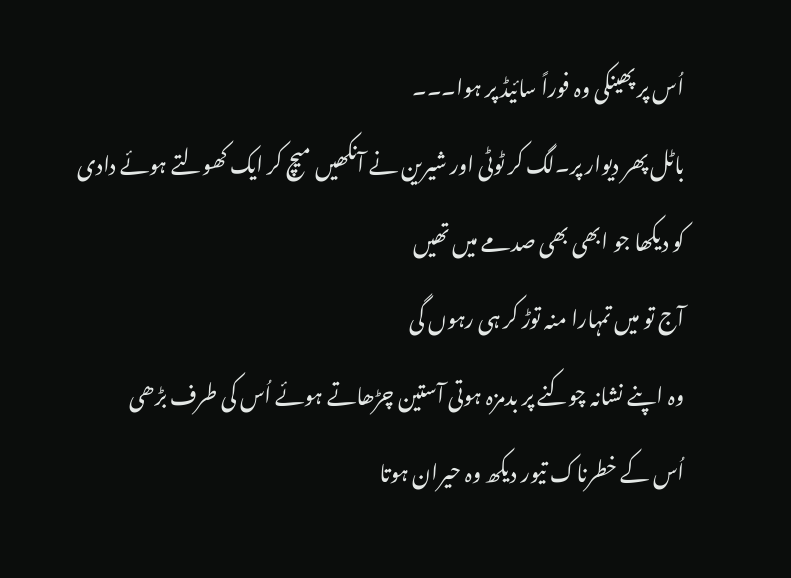اُس پر پھینکی وہ فوراً سائیڈ پر ہوا۔۔۔
باٹل پھر دیوار پر۔لگ کر ٹوٹی اور شیرین نے آنکھیں میچ کر ایک کھولتے ہوئے دادی کو دیکھا جو ابھی بھی صدمے میں تھیں
آج تو میں تمہارا منہ توڑ کر ہی رہوں گی
وہ اپنے نشانہ چوکنے پر بدمزہ ہوتی آستین چڑھاتے ہوئے اُس کی طرف بڑھی
اُس کے خطرناک تیور دیکھ وہ حیران ہوتا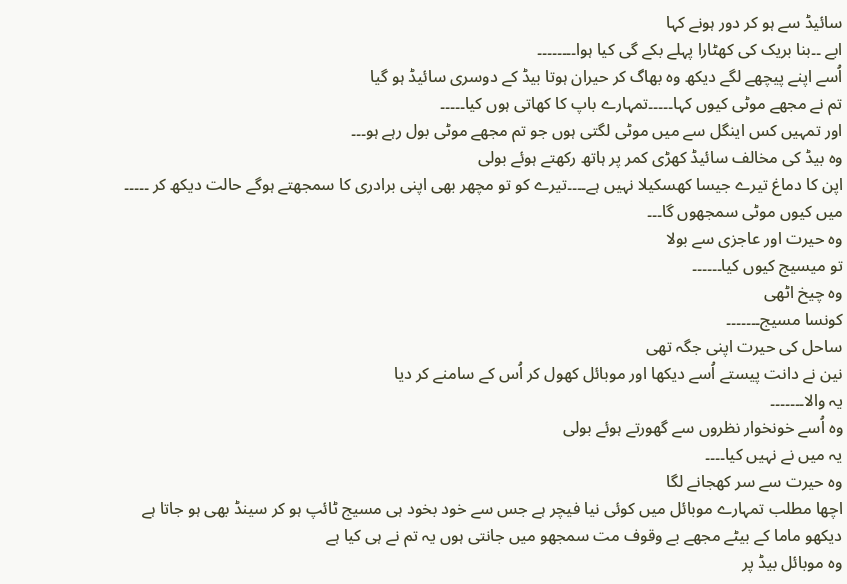سائیڈ سے ہو کر دور ہونے کہا
ابے ۔۔بنا بریک کی کھٹارا پہلے بکے گی کیا ہوا۔۔۔۔۔۔۔۔
اُسے اپنے پیچھے لگے دیکھ وہ بھاگ کر حیران ہوتا بیڈ کے دوسری سائیڈ ہو گیا
تم نے مجھے موٹی کیوں کہا۔۔۔۔۔تمہارے باپ کا کهاتی ہوں کیا۔۔۔۔۔
اور تمہیں کس اینگل سے میں موٹی لگتی ہوں جو تم مجھے موٹی بول رہے ہو۔۔۔
وہ بیڈ کی مخالف سائیڈ کھڑی کمر پر ہاتھ رکھتے ہوئے بولی
اپن کا دماغ تیرے جیسا کھسکیلا نہیں ہے۔۔۔۔تیرے کو تو مچھر بھی اپنی برادری کا سمجھتے ہوگے حالت دیکھ کر ۔۔۔۔۔
میں کیوں موٹی سمجھوں گا۔۔۔
وہ حیرت اور عاجزی سے بولا
تو میسیج کیوں کیا۔۔۔۔۔۔
وہ چیخ اٹھی
کونسا مسیج۔۔۔۔۔۔۔
ساحل کی حیرت اپنی جگہ تھی
نین نے دانت پیستے اُسے دیکھا اور موبائل کھول کر اُس کے سامنے کر دیا
یہ والا۔۔۔۔۔۔۔
وہ اُسے خونخوار نظروں سے گھورتے ہوئے بولی
یہ میں نے نہیں کیا۔۔۔۔
وہ حیرت سے سر کھجانے لگا
اچھا مطلب تمہارے موبائل میں کوئی نیا فیچر ہے جس سے خود بخود ہی مسیج ٹائپ ہو کر سینڈ بھی ہو جاتا ہے
دیکھو ماما کے بیٹے مجھے بے وقوف مت سمجھو میں جانتی ہوں یہ تم نے ہی کیا ہے
وہ موبائل بیڈ پر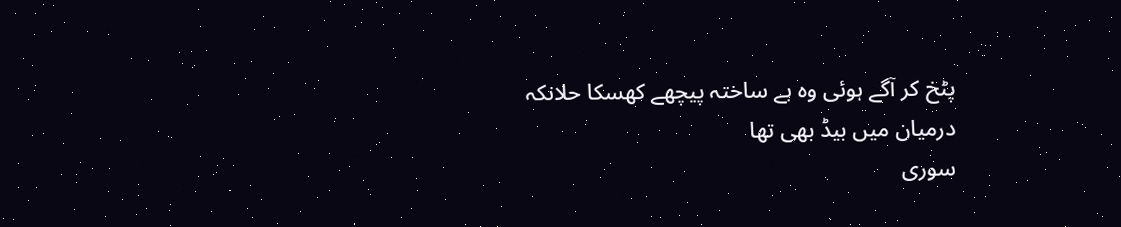پٹخ کر آگے ہوئی وہ بے ساختہ پیچھے کھسکا حلانکہ درمیان میں بیڈ بھی تھا
سوری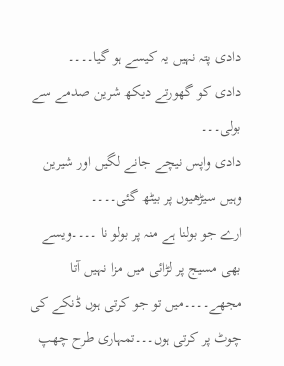دادی پتہ نہیں یہ کیسے ہو گیا۔۔۔۔
دادی کو گھورتے دیکھ شرین صدمے سے بولی۔۔۔
دادی واپس نیچے جانے لگیں اور شیرین وہیں سیڑھیوں پر بیٹھ گئی۔۔۔۔
ارے جو بولنا ہے منہ پر بولو نا ۔۔۔۔ویسے بھی مسیج پر لڑائی میں مزا نہیں آتا مجھے۔۔۔۔میں تو جو کرتی ہوں ڈنکے کی چوٹ پر کرتی ہوں۔۔۔تمہاری طرح چھپ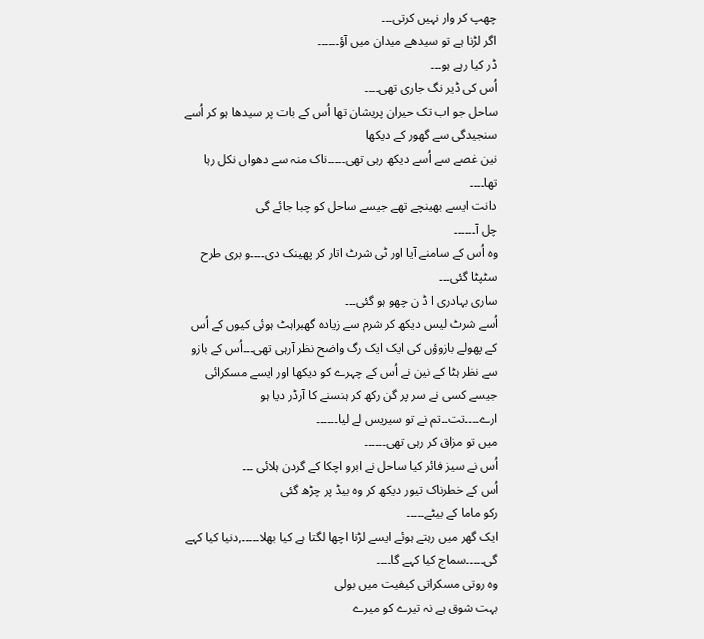چھپ کر وار نہیں کرتی۔۔۔
اگر لڑنا ہے تو سیدھے میدان میں آؤ۔۔۔۔۔۔
ڈر کیا رہے ہو۔۔۔
اُس کی ڈیر نگ جاری تھی۔۔۔۔
ساحل جو اب تک حیران پریشان تھا اُس کے بات پر سیدھا ہو کر اُسے سنجیدگی سے گھور کے دیکھا
نین غصے سے اُسے دیکھ رہی تھی۔۔۔۔۔ناک منہ سے دھواں نکل رہا تھا۔۔۔۔
دانت ایسے بھینچے تھے جیسے ساحل کو چبا جائے گی
چل آ۔۔۔۔۔۔
وہ اُس کے سامنے آیا اور ٹی شرٹ اتار کر پھینک دی۔۔۔۔و بری طرح سٹپٹا گئی۔۔۔
ساری بہادری ا ڈ ن چھو ہو گئی۔۔۔
اُسے شرٹ لیس دیکھ کر شرم سے زیادہ گھبراہٹ ہوئی کیوں کے اُس کے پھولے بازوؤں کی ایک ایک رگ واضح نظر آرہی تھی۔۔۔اُس کے بازو سے نظر ہٹا کے نین نے اُس کے چہرے کو دیکھا اور ایسے مسکرائی جیسے کسی نے سر پر گن رکھ کر ہنسنے کا آرڈر دیا ہو
ارے۔۔۔۔تت۔۔تم نے تو سیریس لے لیا۔۔۔۔۔۔
میں تو مزاق کر رہی تھی۔۔۔۔۔۔
اُس نے سیز فائر کیا ساحل نے ابرو اچکا کے گردن ہلائی ۔۔۔
اُس کے خطرناک تیور دیکھ کر وہ بیڈ پر چڑھ گئی
رکو ماما کے بیٹے۔۔۔۔۔
ایک گھر میں رہتے ہوئے ایسے لڑنا اچھا لگتا ہے کیا بھلا۔۔۔۔۔,دنیا کیا کہے گی۔۔۔۔۔سماج کیا کہے گا۔۔۔۔
وہ روتی مسکراتی کیفیت میں بولی
بہت شوق ہے نہ تیرے کو میرے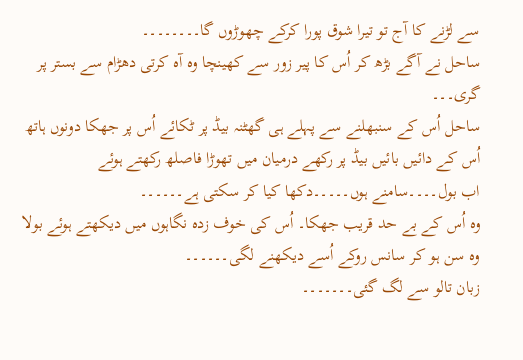سے لڑنے کا آج تو تیرا شوق پورا کرکے چھوڑوں گا۔۔۔۔۔۔۔۔
ساحل نے آگے بڑھ کر اُس کا پیر زور سے کھینچا وہ آہ کرتی دھڑام سے بستر پر گری۔۔۔
ساحل اُس کے سنبھلنے سے پہلے ہی گھٹنہ بیڈ پر ٹکائے اُس پر جھکا دونوں ہاتھ اُس کے دائیں بائیں بیڈ پر رکھے درمیان میں تھوڑا فاصلھ رکھتے ہوئے
اب بول۔۔۔۔سامنے ہوں۔۔۔۔۔دکھا کیا کر سکتی ہے۔۔۔۔۔۔
وہ اُس کے بے حد قریب جھکا۔ اُس کی خوف زدہ نگاہوں میں دیکھتے ہوئے بولا
وہ سن ہو کر سانس روکے اُسے دیکھنے لگی۔۔۔۔۔۔
زبان تالو سے لگ گئی۔۔۔۔۔۔۔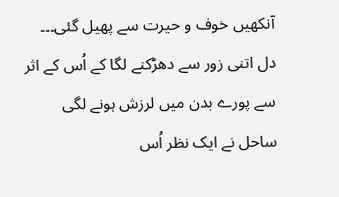آنکھیں خوف و حیرت سے پھیل گئی۔۔۔
دل اتنی زور سے دھڑکنے لگا کے اُس کے اثر سے پورے بدن میں لرزش ہونے لگی
ساحل نے ایک نظر اُس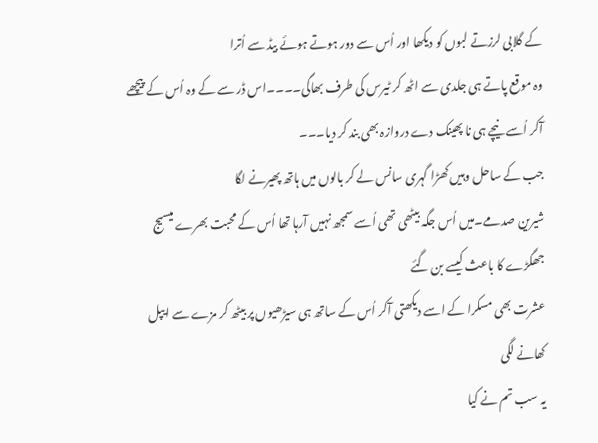کے گلابی لرزتے لبوں کو دیکھا اور اُس سے دور ہوتے ہوئے بیڈ سے اُترا
وہ موقع پاتے ہی جلدی سے اٹھ کر ٹیرس کی طرف بھاگی۔۔۔۔اس ڈر سے کے وہ اُس کے پیچھے آکر اُسے نیچے ہی نا پھینک دے دروازہ بھی بند کر دیا۔۔۔
جب کے ساحل وہیں کھڑا گہری سانس لے کر بالوں میں ہاتھ پھیرنے لگا
شیرین صدمے۔میں اُس جگہ بیٹھی تھی اُسے سمجھ نہیں آرہا تھا اُس کے محبت بھرے میسیج جھگڑے کا باعث کیسے بن گئے
عشرت بھی مسکرا کے اسے دیکھتی آکر اُس کے ساتھ ہی سیڑھیوں پر بیٹھ کر مزے سے ایپل کھانے لگی
یہ سب تم نے کیا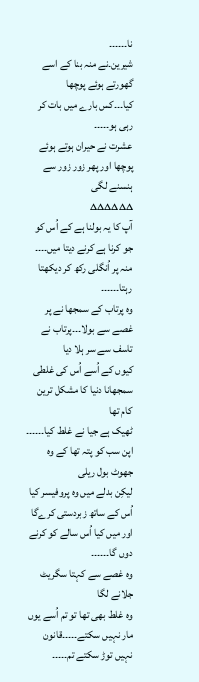نا۔۔۔۔۔۔
شیرین۔نے منہ بنا کے اسے گھورتے ہوئے پوچھا
کیا۔۔۔کس بارے میں بات کر رہی ہو۔۔۔۔۔
عشرت نے حیران ہوتے ہوئے پوچھا اور پھر زور زور سے ہنسنے لگی
∆∆∆∆∆∆
آپ کا یہ بولنا ہے کے اُس کو جو کرنا ہے کرنے دیتا میں۔۔۔۔
منہ پر اُنگلی رکھ کر دیکھتا رہتا۔۔۔۔۔۔
وہ پرتاب کے سمجھا نے پر غصے سے بولا۔۔۔پرتاب نے تاسف سے سر ہلا دیا
کیوں کے اُسے اُس کی غلطی سمجھانا دنیا کا مشکل ترین کام تھا
ٹھیک ہے جیا نے غلط کیا۔۔۔۔۔۔
اپن سب کو پتہ تھا کے وہ جھوٹ بول ریلی
لیکِن بدلے میں وہ پروفیسر کیا اُس کے ساتھ زبردستی کرےگا
اور میں کیا اُس سالے کو کرنے دوں گا۔۔۔۔۔۔
وہ غصے سے کہتا سگریٹ جلانے لگا
وہ غلط بھی تھا تو تم اُسے یوں مار نہیں سکتے۔۔۔۔۔قانون نہیں توڑ سکتے تم۔۔۔۔۔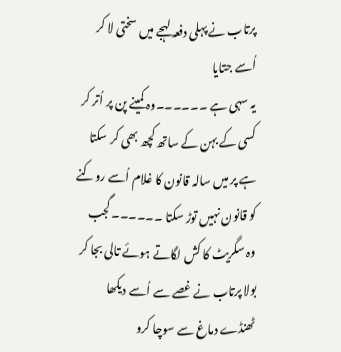پرتاب نے پہلی دفعہ لہجے میں سختی لا کر اُسے جتایا
یہ سہی ہے ۔۔۔۔۔۔وہ کمینے پن پر اُتر کر کسی کے بہن کے ساتھ کچھ بھی کر سکتا ہے پر میں سالہ قانون کا غلام اُسے روکنے کو قانون نہیں توڑ سکتا ۔۔۔۔۔۔گجب
وہ سگریٹ کا کش لگاتے ہوئے تالی بجا کر بولا پرتاب نے غصے سے اُسے دیکھا
ٹھنڈے دماغ سے سوچا کرو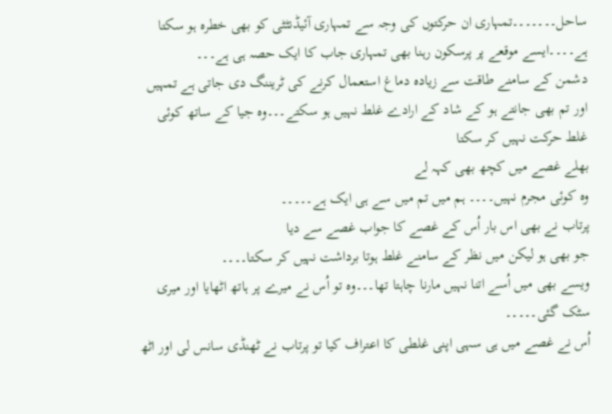ساحل۔۔۔۔۔۔۔تمہاری ان حرکتوں کی وجہ سے تمہاری آئیڈنٹٹی کو بھی خطرہ ہو سکتا ہے۔۔۔۔ایسے موقعے پر پرسکون رہنا بھی تمہاری جاب کا ایک حصہ ہی ہے۔۔۔
دشمن کے سامنے طاقت سے زیادہ دماغ استعمال کرنے کی ٹریننگ دی جاتی ہے تمہیں
اور تم بھی جانتے ہو کے شاد کے ارادے غلط نہیں ہو سکتے۔۔۔وہ جیا کے ساتھ کوئی غلط حرکت نہیں کر سکتا
بھلے غصے میں کچھ بھی کہہ لے
وہ کوئی مجرم نہیں۔۔۔۔ ہم میں تم میں سے ہی ایک ہے۔۔۔۔۔
پرتاب نے بھی اس بار اُس کے غصے کا جواب غصے سے دیا
جو بھی ہو لیکن میں نظر کے سامنے غلط ہوتا برداشت نہیں کر سکتا۔۔۔۔
ویسے بھی میں اُسے اتنا نہیں مارنا چاہتا تھا۔۔۔وہ تو اُس نے میرے پر ہاتھ اٹھایا اور میری سٹک گئی۔۔۔۔۔
اُس نے غصے میں ہی سہی اپنی غلطی کا اعتراف کیا تو پرتاب نے ٹھنڈی سانس لی اور اٹھ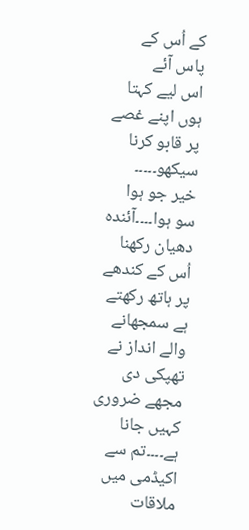کے اُس کے پاس آئے
اس لیے کہتا ہوں اپنے غصے پر قابو کرنا سیکھو۔۔۔۔۔
خیر جو ہوا سو ہوا۔۔۔۔آئندہ دھیان رکھنا
اُس کے کندھے پر ہاتھ رکھتے ہے سمجھانے والے انداز نے تھپکی دی
مجھے ضروری کہیں جانا ہے۔۔۔۔تم سے اکیڈمی میں ملاقات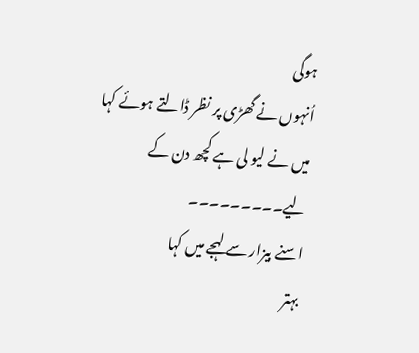ہوگی
اُنہوں نے گھڑی پر نظر ڈالتے ہوئے کہا
میں نے لیو لی ہے کچھ دن کے لیے۔۔۔۔۔۔۔۔۔
اسنے بیزار سے لہجے میں کہا
بہتر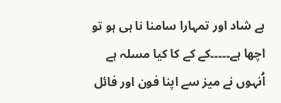ہے شاد اور تمہارا سامنا نا ہی ہو تو اچھا ہے۔۔۔۔۔کے کے کا کیا مسلہ ہے
اُنہوں نے میز سے اپنا فون اور فائل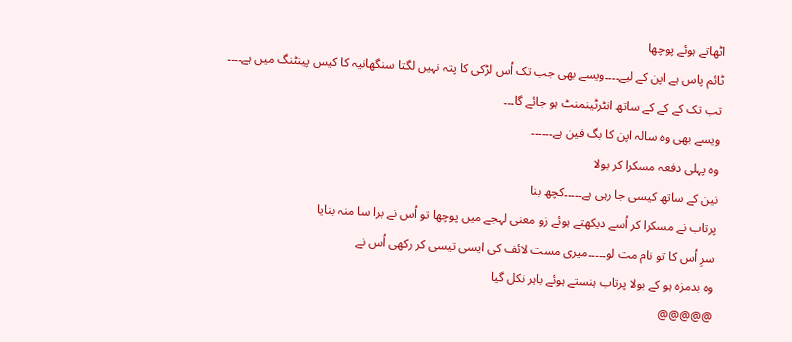اٹھاتے ہوئے پوچھا
ٹائم پاس ہے اپن کے لیے۔۔۔۔ویسے بھی جب تک اُس لڑکی کا پتہ نہیں لگتا سنگھانیہ کا کیس پینٹنگ میں ہے۔۔۔۔
تب تک کے کے کے ساتھ انٹرٹینمنٹ ہو جائے گا۔۔۔
ویسے بھی وہ سالہ اپن کا بگ فین ہے۔۔۔۔۔۔
وہ پہلی دفعہ مسکرا کر بولا
نین کے ساتھ کیسی جا رہی ہے۔۔۔۔۔کچھ بنا
پرتاب نے مسکرا کر اُسے دیکھتے ہوئے زو معنی لہجے میں پوچھا تو اُس نے برا سا منہ بنایا
سرِ اُس کا تو نام مت لو۔۔۔۔۔میری مست لائف کی ایسی تیسی کر رکھی اُس نے
وہ بدمزہ ہو کے بولا پرتاب ہنستے ہوئے باہر نکل گیا
@@@@@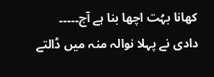کھانا بہُت اچھا بنا ہے آج۔۔۔۔۔
دادی نے پہلا نوالہ منہ میں ڈالتے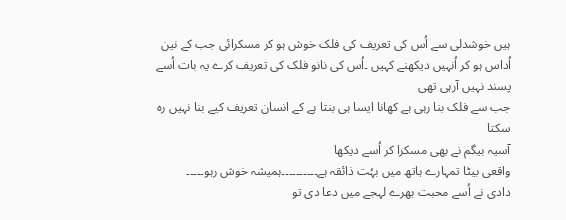ہیں خوشدلی سے اُس کی تعریف کی فلک خوش ہو کر مسکرائی جب کے نین اُداس ہو کر اُنہیں دیکھنے کہیں ۔اُس کی نانو فلک کی تعریف کرے یہ بات اُسے پسند نہیں آرہی تھی
جب سے فلک بنا رہی ہے کھانا ایسا ہی بنتا ہے کے انسان تعریف کیے بنا نہیں رہ سکتا
آسیہ بیگم نے بھی مسکرا کر اُسے دیکھا
واقعی بیٹا تمہارے ہاتھ میں بہُت ذائقہ ہے۔۔۔۔۔۔۔۔۔۔ہمیشہ خوش رہو۔۔۔۔۔
دادی نے اُسے محبت بھرے لہجے میں دعا دی تو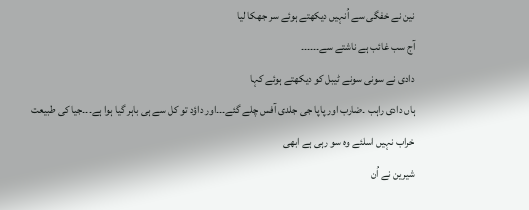نین نے خفگی سے اُنہیں دیکھتے ہوئے سر جھکا لیا
آج سب غائب ہے ناشتے سے۔۔۔۔۔۔
دادی نے سونی سونے ٹیبل کو دیکھتے ہوئے کہا
ہاں دادی راہب ۔ضارب اور پاپا جی جلدی آفس چلے گئے۔۔۔اور داؤد تو کل سے ہی باہر گیا ہوا ہے۔۔۔جیا کی طبیعت خراب نہیں اسلئے وہ سو رہی ہے ابھی
شیرین نے اُن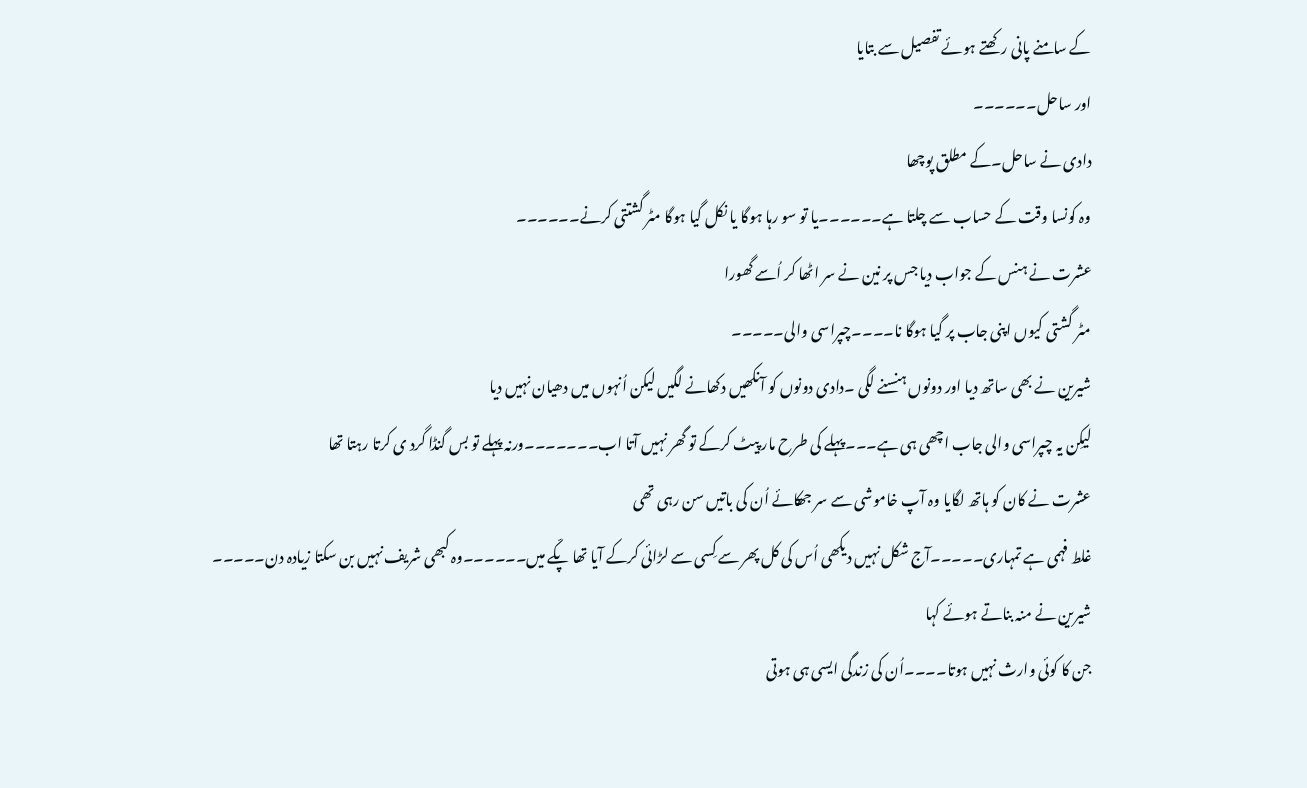کے سامنے پانی رکھتے ہوئے تفصیل سے بتایا
اور ساحل۔۔۔۔۔۔
دادی نے ساحل۔کے مطلق پوچھا
وہ کونسا وقت کے حساب سے چلتا ہے۔۔۔۔۔۔یا تو سو رہا ہوگا یا نکل گیا ہوگا مٹر گشتتی کرنے۔۔۔۔۔۔
عشرت نے ہنس کے جواب دیا جس پر نین نے سر اٹھا کر اُسے گھورا
مٹر گشتی کیوں اپنی جاب پر گیا ہوگا نا۔۔۔۔چپراسی والی۔۔۔۔۔
شیرین نے بھی ساتھ دیا اور دونوں ہنسنے لگی ۔دادی دونوں کو آنکھیں دکھانے لگیں لیکن اُنہوں میں دھیان نہیں دیا
لیکِن یہ چپراسی والی جاب اچھی ہی ہے۔۔۔پہلے کی طرح مار پیٹ کرکے تو گھر نہیں آتا اب۔۔۔۔۔۔۔ورنہ پہلے تو بس گنڈا گرد ی کرتا رہتا تھا
عشرت نے کان کو ہاتھ لگایا وہ آپ خاموشی سے سر جھکائے اُن کی باتیں سن رہی تھی
غلط فہمی ہے تمہاری۔۔۔۔۔آج شکل نہیں دیکھی اُس کی کل پھر سے کِسی سے لڑائی کرکے آیا تھا پکّے میں۔۔۔۔۔۔وہ کبھی شریف نہیں بن سکتا زیادہ دن۔۔۔۔۔
شیرین نے منہ بناتے ہوئے کہا
جن کا کوئی وارث نہیں ہوتا۔۔۔۔اُن کی زندگی ایسی ہی ہوتی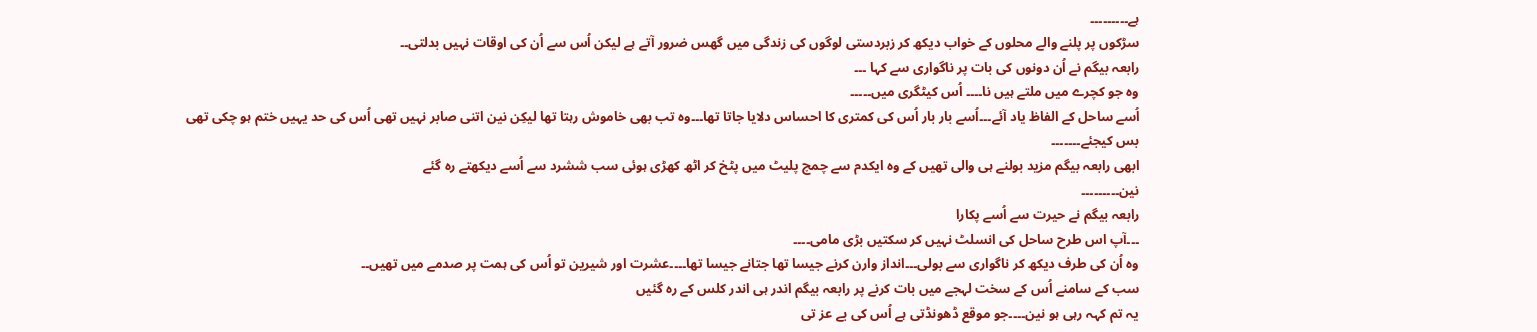ہے۔۔۔۔۔۔۔۔۔
سڑکوں پر پلنے والے محلوں کے خواب دیکھ کر زبردستی لوگوں کی زندگی میں گھس ضرور آتے ہے لیکن اُس سے اُن کی اوقات نہیں بدلتی۔۔
رابعہ بیگم نے اُن دونوں کی بات پر ناگواری سے کہا ۔۔۔
وہ جو کچرے میں ملتے ہیں نا۔۔۔۔ اُس کیٹگری میں۔۔۔۔۔
اُسے ساحل کے الفاظ یاد آئے۔۔۔اُسے بار بار اُس کی کمتری کا احساس دلایا جاتا تھا۔۔۔وہ تب بھی خاموش رہتا تھا لیکِن نین اتنی صابر نہیں تھی اُس کی حد یہیں ختم ہو چکی تھی
بس کیجئے۔۔۔۔۔۔۔
ابھی رابعہ بیگم مزید بولنے ہی والی تھیں کے وہ ایکدم سے چمچ پلیٹ میں پٹخ کر اٹھ کھڑی ہوئی سب ششرد سے اُسے دیکھتے رہ گئے
نین۔۔۔۔۔۔۔۔۔
رابعہ بیگم نے حیرت سے اُسے پکارا
۔۔۔آپ اس طرح ساحل کی انسلٹ نہیں کر سکتیں بڑی مامی۔۔۔۔
وہ اُن کی طرف دیکھ کر ناگواری سے بولی۔۔۔انداز وارن کرنے جیسا تھا جتانے جیسا تھا۔۔۔۔عشرت اور شیرین تو اُس کی ہمت پر صدمے میں تھیں۔۔
سب کے سامنے اُس کے سخت لہجے میں بات کرنے پر رابعہ بیگم اندر ہی اندر کلس کے رہ گئیں
یہ تم کہہ رہی ہو نین۔۔۔۔جو موقع ڈھونڈتی ہے اُس کی بے عز تی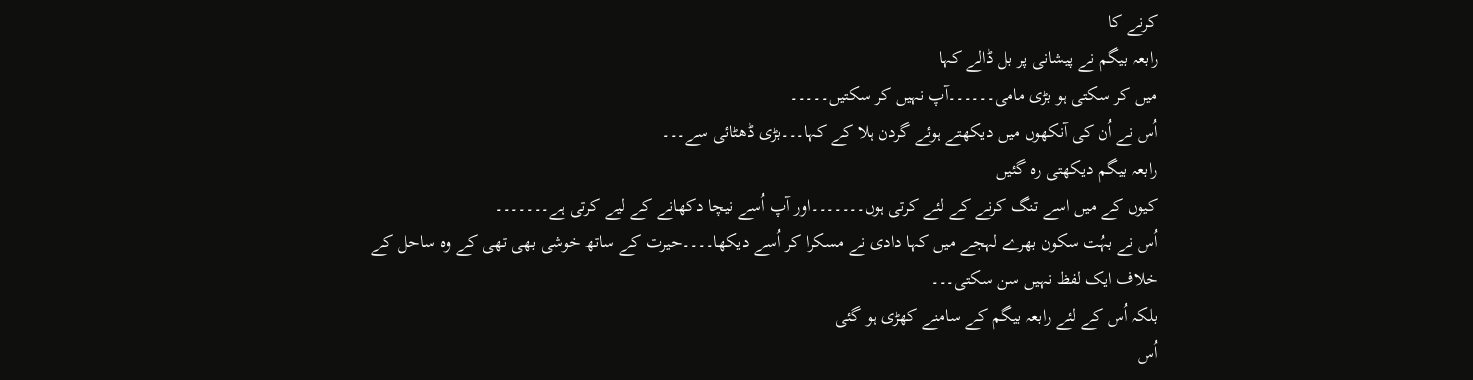کرنے کا
رابعہ بیگم نے پیشانی پر بل ڈالے کہا
میں کر سکتی ہو بڑی مامی۔۔۔۔۔۔آپ نہیں کر سکتیں۔۔۔۔۔
اُس نے اُن کی آنکھوں میں دیکھتے ہوئے گردن ہلا کے کہا۔۔۔بڑی ڈھٹائی سے۔۔۔
رابعہ بیگم دیکھتی رہ گئیں
کیوں کے میں اسے تنگ کرنے کے لئے کرتی ہوں۔۔۔۔۔۔۔اور آپ اُسے نیچا دکھانے کے لیے کرتی ہے۔۔۔۔۔۔۔
اُس نے بہُت سکون بھرے لہجے میں کہا دادی نے مسکرا کر اُسے دیکھا۔۔۔۔حیرت کے ساتھ خوشی بھی تھی کے وہ ساحل کے خلاف ایک لفظ نہیں سن سکتی۔۔۔
بلکہ اُس کے لئے رابعہ بیگم کے سامنے کھڑی ہو گئی
اُس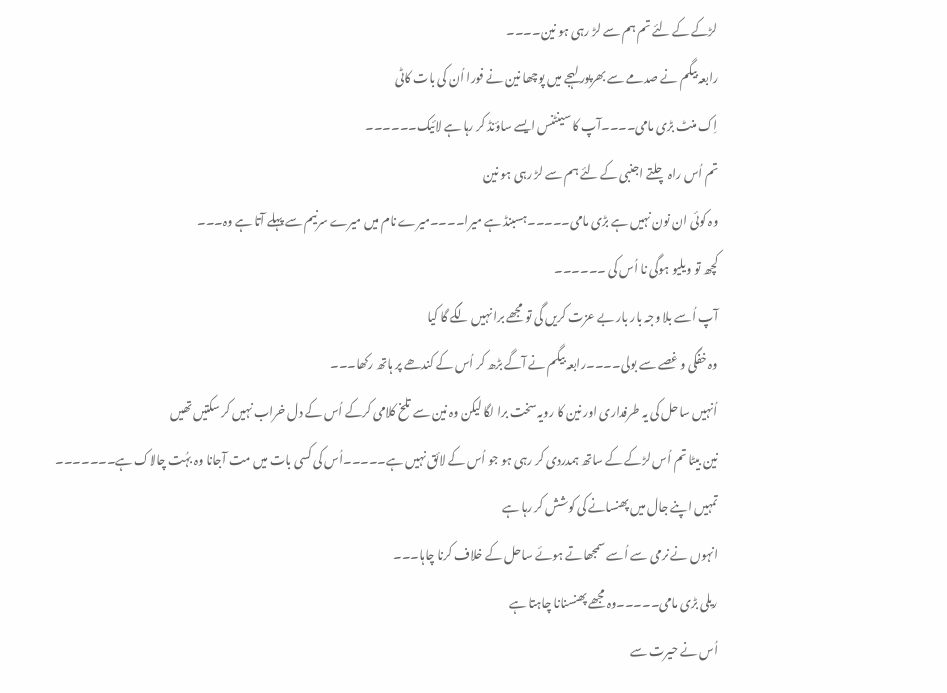لڑکے کے لئے تم ہم سے لڑ رہی ہو نین۔۔۔۔
رابعہ بیگم نے صدمے سے بھرپور لہجے میں پوچھا نین نے فورا اُن کی بات کاٹی
اِک منٹ بڑی مامی۔۔۔۔آپ کا سینٹنس ایسے ساؤنڈ کر رہا ہے لائیک۔۔۔۔۔۔
تم اُس راہ چلتے اجنبی کے لئے ہم سے لڑ رہی ہو نین
وہ کوئی ان نون نہیں ہے بڑی مامی۔۔۔۔۔ہسبنڈ ہے میرا۔۔۔۔میرے نام میں میرے سرنیم سے پہلے آتا ہے وہ۔۔۔
کچھ تو ویلیو ہوگی نا اُس کی ۔۔۔۔۔۔
آپ اُسے بلا وجہ بار بار بے عزت کریں گی تو مجھے برا نہیں لگے گا کیا
وہ خفگی و غصے سے بولی۔۔۔۔رابعہ بیگم نے آگے بڑھ کر اُس کے کندھے پر ہاتھ رکھا۔۔۔
اُنہیں ساحل کی یہ طرفداری اور نین کا رویہ سخت برا لگا لیکن وہ نین سے تلخ کلامی کرکے اُس کے دل خراب نہیں کر سکتیں تھیں
نین بیٹا تم اُس لڑکے کے ساتھ ہمدردی کر رہی ہو جو اُس کے لائق نہیں ہے۔۔۔۔۔اُس کی کسی بات میں مت آجانا وہ بہُت چالاک ہے۔۔۔۔۔۔۔
تمہیں اپنے جال میں پھنسانے کی کوشش کر رہا ہے
انہوں نے نرمی سے اُسے سمجھاتے ہوئے ساحل کے خلاف کرنا چاہا۔۔۔
ریلی بڑی مامی۔۔۔۔۔وہ مجھے پھنسنانا چاہتا ہے
اُس نے حیرت سے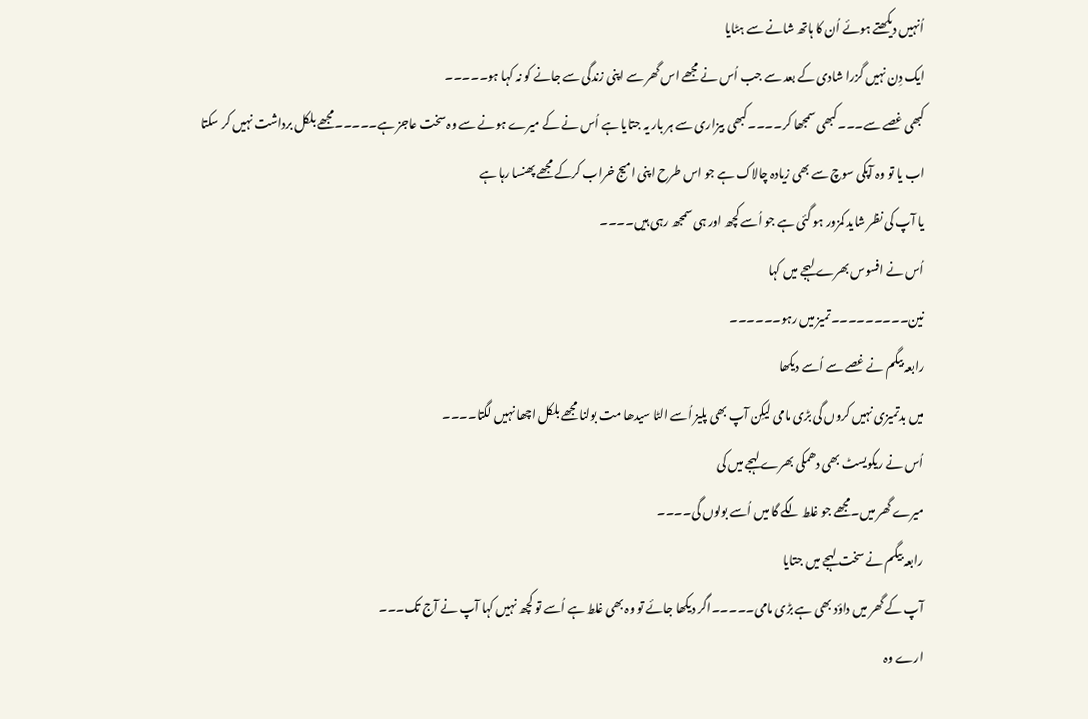اُنہیں دیکھتے ہوئے اُن کا ہاتھ شانے سے ہٹایا
ایک دِن نہیں گزرا شادی کے بعد سے جب اُس نے مجھے اس گھر سے اپنی زندگی سے جانے کو نہ کہا ہو۔۔۔۔۔
کبھی غصے سے۔۔۔کبھی سمجھا کر۔۔۔۔کبھی بیزاری سے ہر بار یہ جتایا ہے اُس نے کے میرے ہونے سے وہ سخت عاجز ہے۔۔۔۔۔مجھے بلکل برداشت نہیں کر سکتا
اب یا تو وہ آپکی سوچ سے بھی زیادہ چالاک ہے جو اس طرح اپنی امیج خراب کرکے مجھے پھنسا رہا ہے
یا آپ کی نظر شاید کمزور ہو گئی ہے جو اُسے کچھ اور ہی سمجھ رہی ہیں۔۔۔۔
اُس نے افسوس بھرے لہجے میں کہا
نین۔۔۔۔۔۔۔۔۔تمیز میں رہو۔۔۔۔۔۔
رابعہ بیگم نے غصے سے اُسے دیکھا
میں بدتمیزی نہیں کروں گی بڑی مامی لیکِن آپ بھی پلیز اُسے الٹا سیدھا مت بولنا مجھے بلکل اچھا نہیں لگتا۔۔۔۔
اُس نے ریکویسٹ بھی دھمکی بھرے لہجے میں کی
میرے گھر میں۔مجھے جو غلط لگے گا میں اُسے بولوں گی۔۔۔۔
رابعہ بیگم نے سخت لہجے میں جتایا
آپ کے گھر میں داؤد بھی ہے بڑی مامی۔۔۔۔۔اگر دیکھا جائے تو وہ بھی غلط ہے اُسے تو کچھ نہیں کہا آپ نے آج تک۔۔۔
ارے وہ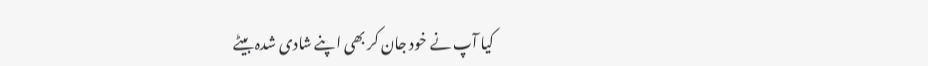کیا آپ نے خود جان کر بھی اپنے شادی شدہ بیٹے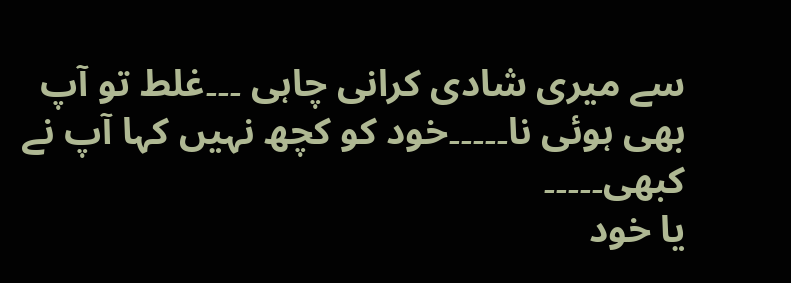سے میری شادی کرانی چاہی ۔۔۔غلط تو آپ بھی ہوئی نا۔۔۔۔۔خود کو کچھ نہیں کہا آپ نے کبھی۔۔۔۔۔
یا خود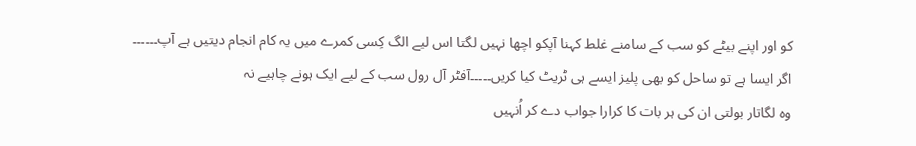کو اور اپنے بیٹے کو سب کے سامنے غلط کہنا آپکو اچھا نہیں لگتا اس لیے الگ کِسی کمرے میں یہ کام انجام دیتیں ہے آپ۔۔۔۔۔۔
اگر ایسا ہے تو ساحل کو بھی پلیز ایسے ہی ٹریٹ کیا کریں۔۔۔۔۔آفٹر آل رول سب کے لیے ایک ہونے چاہیے نہ
وہ لگاتار بولتی ان کی ہر بات کا کرارا جواب دے کر اُنہیں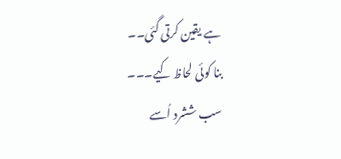ہے یقین کرتی گئی۔۔
بنا کوئی لحاظ کیے۔۔۔
سب ششرد اُسے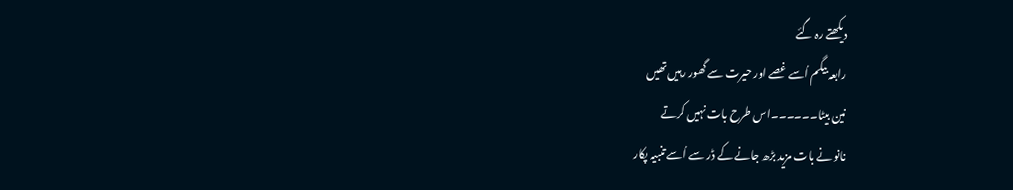دیکھتے رہ گئے
رابعہ بیگم اُسے غصے اور حیرت سے گھور رہیں تھیں
نین بیٹا۔۔۔۔۔۔اس طرح بات نہیں کرتے
نانو نے بات مزید بڑھ جانے کے ڈر سے اُسے تنبیہ پکار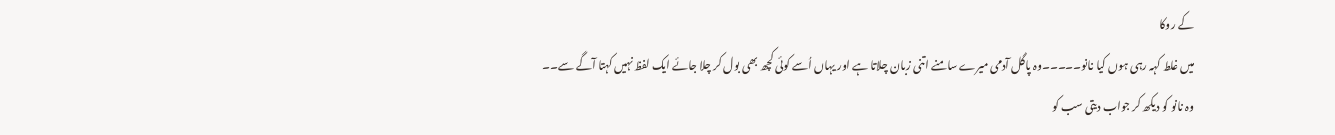کے روکا
میں غلط کہہ رہی ہوں کیا نانو۔۔۔۔۔وہ پاگل آدمی میرے سامنے اتنی زبان چلاتا ہے اور یہاں اُسے کوئی کچھ بھی بول کر چلا جائے ایک لفظ نہیں کہتا آگے سے۔۔
وہ نانو کو دیکھ کر جواب دیتی سب کو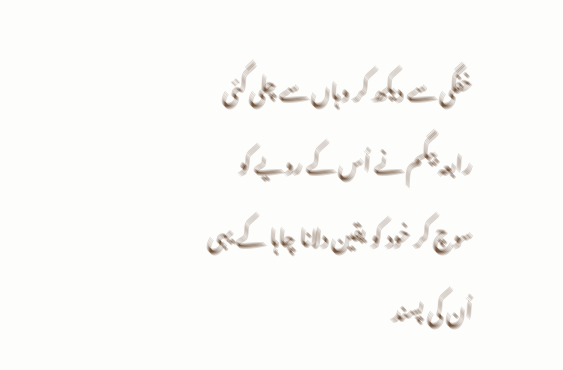خفگی سے دیکھ کر وہاں سے چلی گئی
رابعہ بیگم نے اُس کے رویے کو سوچ کر خود کو یقین دلانا چاہا کے یہی اُن کی پسند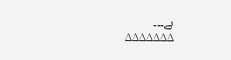ہے۔۔۔
∆∆∆∆∆∆∆